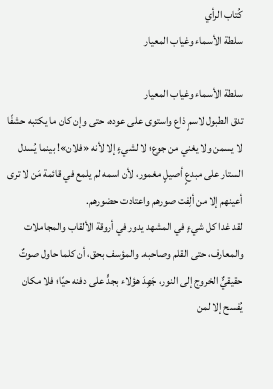كُتاب الرأي
سلطة الأسماء وغياب المعيار

سلطة الأسماء وغياب المعيار
تدق الطبول لاسمٍ ذاع واستوى على عوده، حتى وإن كان ما يكتبه حشفًا لا يسمن ولا يغني من جوع؛ لا لشيءٍ إلا لأنه «فلان»! بينما يُسدل الستار على مبدعٍ أصيلٍ مغمور، لأن اسمه لم يلمع في قائمة مَن لا ترى أعينهم إلا من ألِفت صورهم واعتادت حضورهم.
لقد غدا كل شيءٍ في المشهد يدور في أروقة الألقاب والمجاملات والمعارف، حتى القلم وصاحبه. والمؤسف بحق، أن كلما حاول صوتٌ حقيقيٌّ الخروج إلى النور، جَهِدَ هؤلاء بجدٍّ على دفنه حيًا؛ فلا مكان يُفسح إلا لمن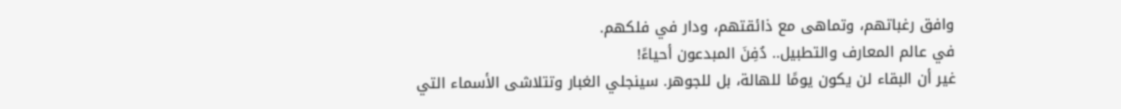وافق رغباتهم، وتماهى مع ذائقتهم، ودار في فلكهم.
في عالم المعارف والتطبيل.. دُفِنَ المبدعون أحياءً!
غير أن البقاء لن يكون يومًا للهالة، بل للجوهر. سينجلي الغبار وتتلاشى الأسماء التي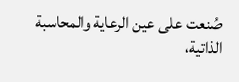صُنعت على عين الرعاية والمحاسبة الذاتية،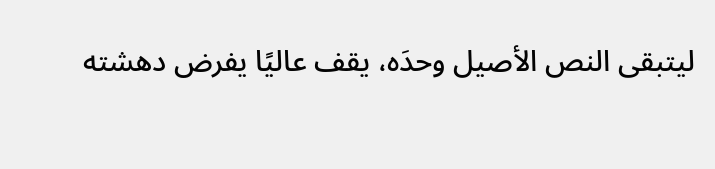ليتبقى النص الأصيل وحدَه، يقف عاليًا يفرض دهشته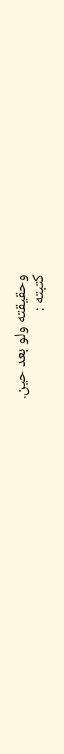وحقيقته ولو بعد حين.
كتبته :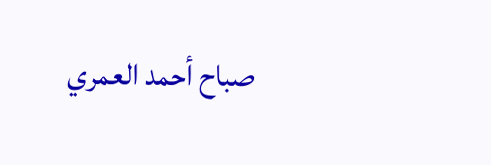صباح أحمد العمري